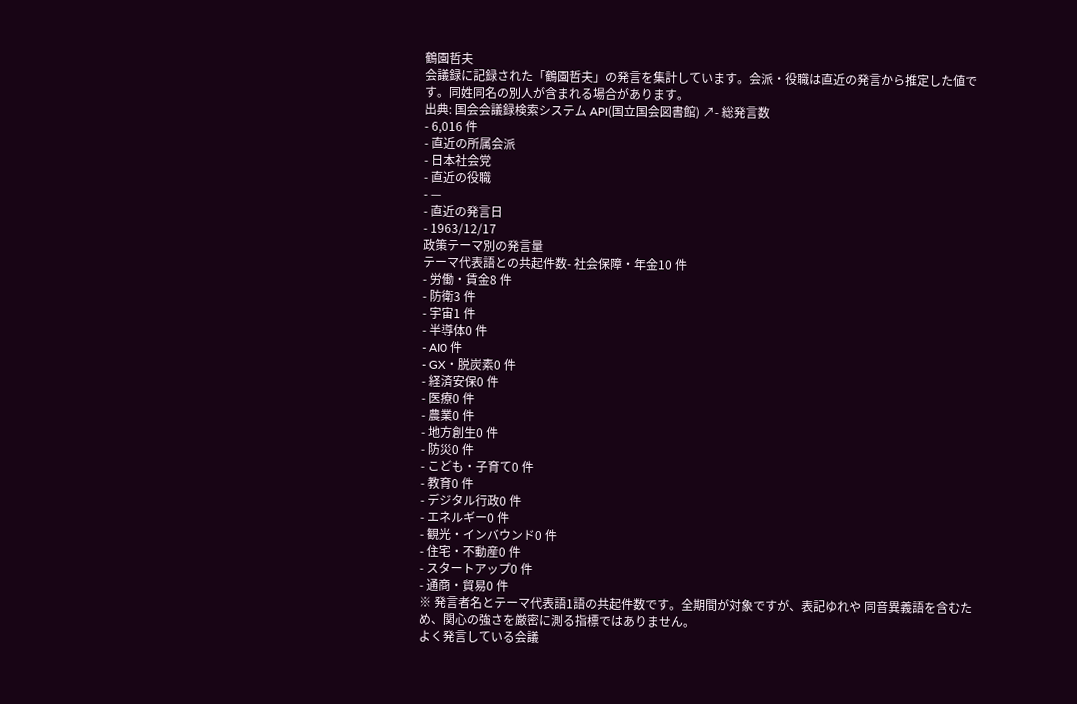鶴園哲夫
会議録に記録された「鶴園哲夫」の発言を集計しています。会派・役職は直近の発言から推定した値です。同姓同名の別人が含まれる場合があります。
出典: 国会会議録検索システム API(国立国会図書館) ↗- 総発言数
- 6,016 件
- 直近の所属会派
- 日本社会党
- 直近の役職
- —
- 直近の発言日
- 1963/12/17
政策テーマ別の発言量
テーマ代表語との共起件数- 社会保障・年金10 件
- 労働・賃金8 件
- 防衛3 件
- 宇宙1 件
- 半導体0 件
- AI0 件
- GX・脱炭素0 件
- 経済安保0 件
- 医療0 件
- 農業0 件
- 地方創生0 件
- 防災0 件
- こども・子育て0 件
- 教育0 件
- デジタル行政0 件
- エネルギー0 件
- 観光・インバウンド0 件
- 住宅・不動産0 件
- スタートアップ0 件
- 通商・貿易0 件
※ 発言者名とテーマ代表語1語の共起件数です。全期間が対象ですが、表記ゆれや 同音異義語を含むため、関心の強さを厳密に測る指標ではありません。
よく発言している会議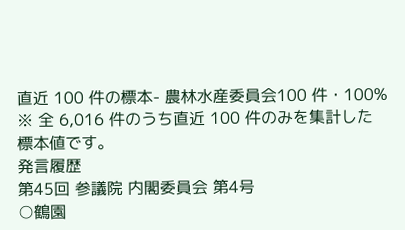直近 100 件の標本- 農林水産委員会100 件・100%
※ 全 6,016 件のうち直近 100 件のみを集計した標本値です。
発言履歴
第45回 参議院 内閣委員会 第4号
○鶴園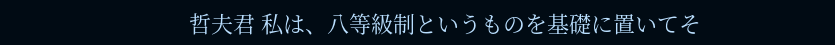哲夫君 私は、八等級制というものを基礎に置いてそ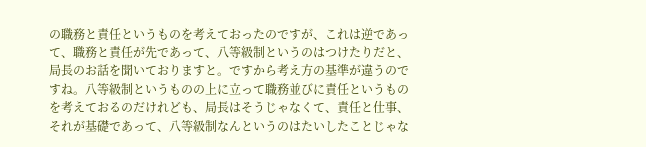の職務と責任というものを考えておったのですが、これは逆であって、職務と責任が先であって、八等級制というのはつけたりだと、局長のお話を聞いておりますと。ですから考え方の基準が違うのですね。八等級制というものの上に立って職務並びに責任というものを考えておるのだけれども、局長はそうじゃなくて、責任と仕事、それが基礎であって、八等級制なんというのはたいしたことじゃな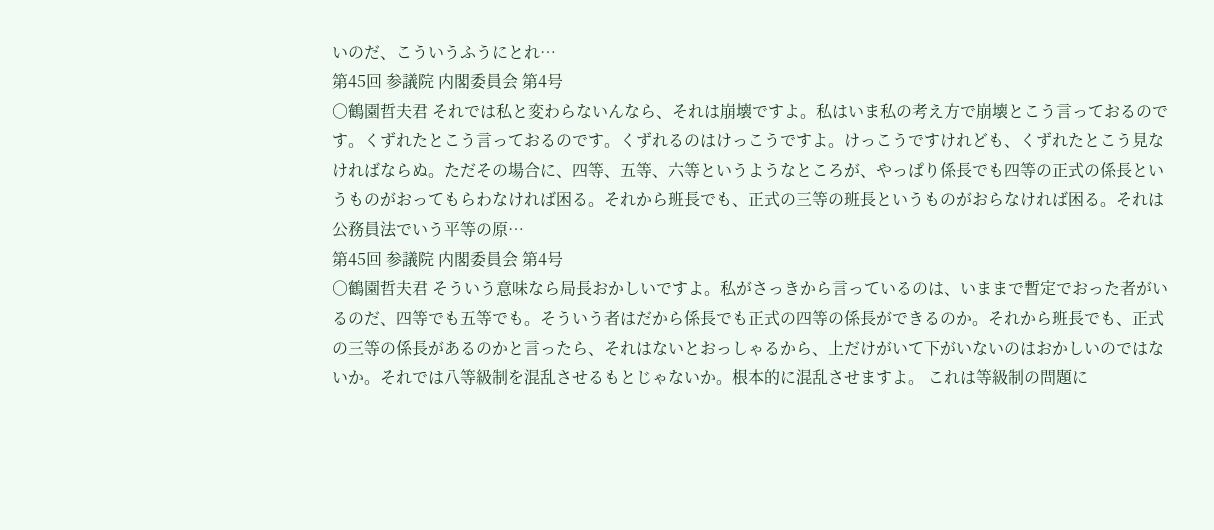いのだ、こういうふうにとれ…
第45回 参議院 内閣委員会 第4号
○鶴園哲夫君 それでは私と変わらないんなら、それは崩壊ですよ。私はいま私の考え方で崩壊とこう言っておるのです。くずれたとこう言っておるのです。くずれるのはけっこうですよ。けっこうですけれども、くずれたとこう見なければならぬ。ただその場合に、四等、五等、六等というようなところが、やっぱり係長でも四等の正式の係長というものがおってもらわなければ困る。それから班長でも、正式の三等の班長というものがおらなければ困る。それは公務員法でいう平等の原…
第45回 参議院 内閣委員会 第4号
○鶴園哲夫君 そういう意味なら局長おかしいですよ。私がさっきから言っているのは、いままで暫定でおった者がいるのだ、四等でも五等でも。そういう者はだから係長でも正式の四等の係長ができるのか。それから班長でも、正式の三等の係長があるのかと言ったら、それはないとおっしゃるから、上だけがいて下がいないのはおかしいのではないか。それでは八等級制を混乱させるもとじゃないか。根本的に混乱させますよ。 これは等級制の問題に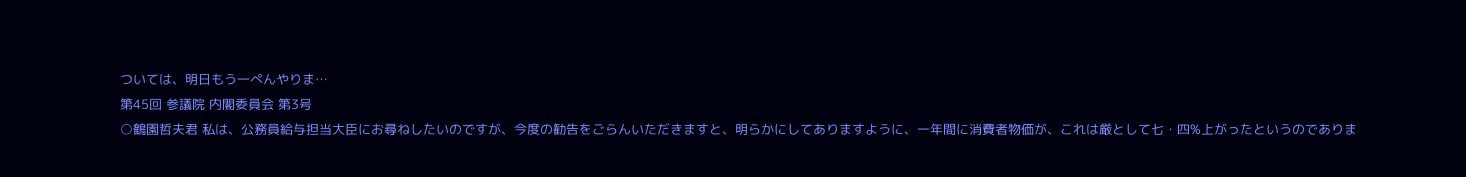ついては、明日もう一ぺんやりま…
第45回 参議院 内閣委員会 第3号
○鶴園哲夫君 私は、公務員給与担当大臣にお尋ねしたいのですが、今度の勧告をごらんいただきますと、明らかにしてありますように、一年間に消費者物価が、これは厳として七・四%上がったというのでありま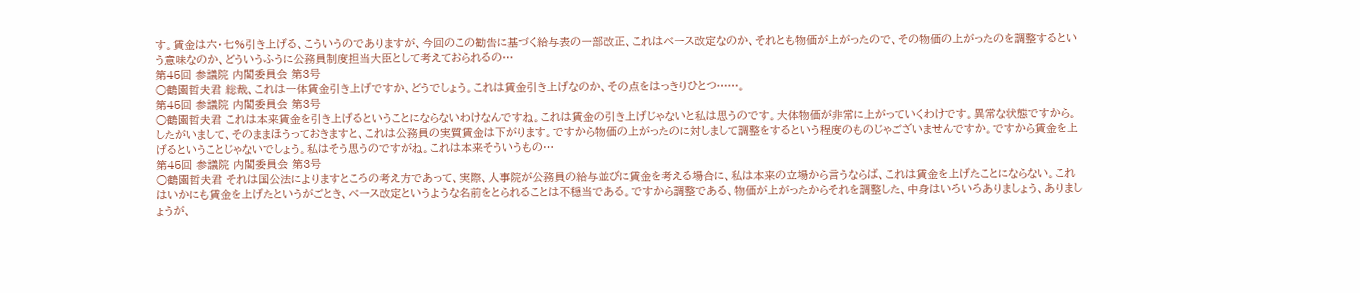す。賃金は六・七%引き上げる、こういうのでありますが、今回のこの勧告に基づく給与表の一部改正、これはベース改定なのか、それとも物価が上がったので、その物価の上がったのを調整するという意味なのか、どういうふうに公務員制度担当大臣として考えておられるの…
第45回 参議院 内閣委員会 第3号
○鶴園哲夫君 総裁、これは一体賃金引き上げですか、どうでしょう。これは賃金引き上げなのか、その点をはっきりひとつ……。
第45回 参議院 内閣委員会 第3号
○鶴園哲夫君 これは本来賃金を引き上げるということにならないわけなんですね。これは賃金の引き上げじゃないと私は思うのです。大体物価が非常に上がっていくわけです。異常な状態ですから。したがいまして、そのままほうっておきますと、これは公務員の実質賃金は下がります。ですから物価の上がったのに対しまして調整をするという程度のものじゃございませんですか。ですから賃金を上げるということじゃないでしょう。私はそう思うのですがね。これは本来そういうもの…
第45回 参議院 内閣委員会 第3号
○鶴園哲夫君 それは国公法によりますところの考え方であって、実際、人事院が公務員の給与並びに賃金を考える場合に、私は本来の立場から言うならば、これは賃金を上げたことにならない。これはいかにも賃金を上げたというがごとき、ベース改定というような名前をとられることは不穏当である。ですから調整である、物価が上がったからそれを調整した、中身はいろいろありましょう、ありましょうが、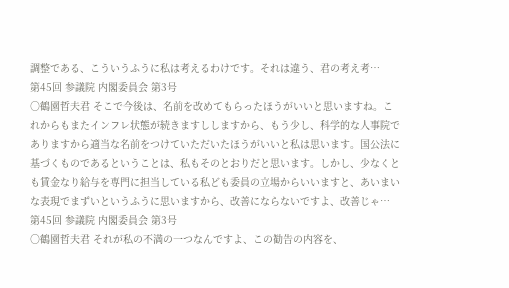調整である、こういうふうに私は考えるわけです。それは違う、君の考え考…
第45回 参議院 内閣委員会 第3号
○鶴園哲夫君 そこで今後は、名前を改めてもらったほうがいいと思いますね。これからもまたインフレ状態が続きますししますから、もう少し、科学的な人事院でありますから適当な名前をつけていただいたほうがいいと私は思います。国公法に基づくものであるということは、私もそのとおりだと思います。しかし、少なくとも賃金なり給与を専門に担当している私ども委員の立場からいいますと、あいまいな表現でまずいというふうに思いますから、改善にならないですよ、改善じゃ…
第45回 参議院 内閣委員会 第3号
○鶴園哲夫君 それが私の不満の一つなんですよ、この勧告の内容を、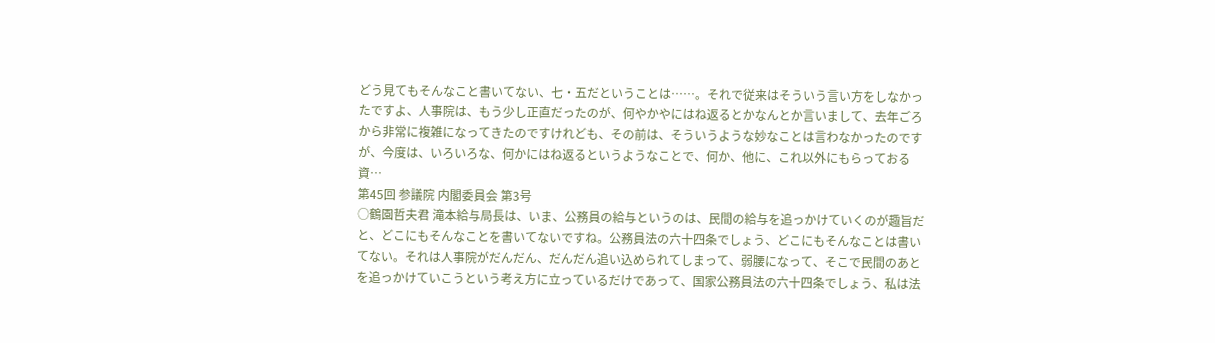どう見てもそんなこと書いてない、七・五だということは……。それで従来はそういう言い方をしなかったですよ、人事院は、もう少し正直だったのが、何やかやにはね返るとかなんとか言いまして、去年ごろから非常に複雑になってきたのですけれども、その前は、そういうような妙なことは言わなかったのですが、今度は、いろいろな、何かにはね返るというようなことで、何か、他に、これ以外にもらっておる資…
第45回 参議院 内閣委員会 第3号
○鶴園哲夫君 滝本給与局長は、いま、公務員の給与というのは、民間の給与を追っかけていくのが趣旨だと、どこにもそんなことを書いてないですね。公務員法の六十四条でしょう、どこにもそんなことは書いてない。それは人事院がだんだん、だんだん追い込められてしまって、弱腰になって、そこで民間のあとを追っかけていこうという考え方に立っているだけであって、国家公務員法の六十四条でしょう、私は法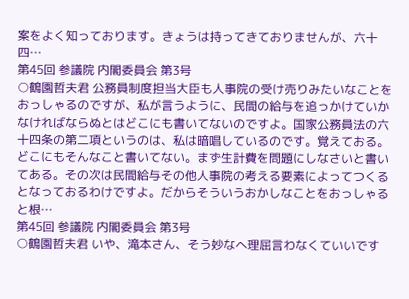案をよく知っております。きょうは持ってきておりませんが、六十四…
第45回 参議院 内閣委員会 第3号
○鶴園哲夫君 公務員制度担当大臣も人事院の受け売りみたいなことをおっしゃるのですが、私が言うように、民間の給与を追っかけていかなければならぬとはどこにも書いてないのですよ。国家公務員法の六十四条の第二項というのは、私は暗唱しているのです。覚えておる。どこにもそんなこと書いてない。まず生計費を問題にしなさいと書いてある。その次は民間給与その他人事院の考える要素によってつくるとなっておるわけですよ。だからそういうおかしなことをおっしゃると根…
第45回 参議院 内閣委員会 第3号
○鶴園哲夫君 いや、滝本さん、そう妙なへ理屈言わなくていいです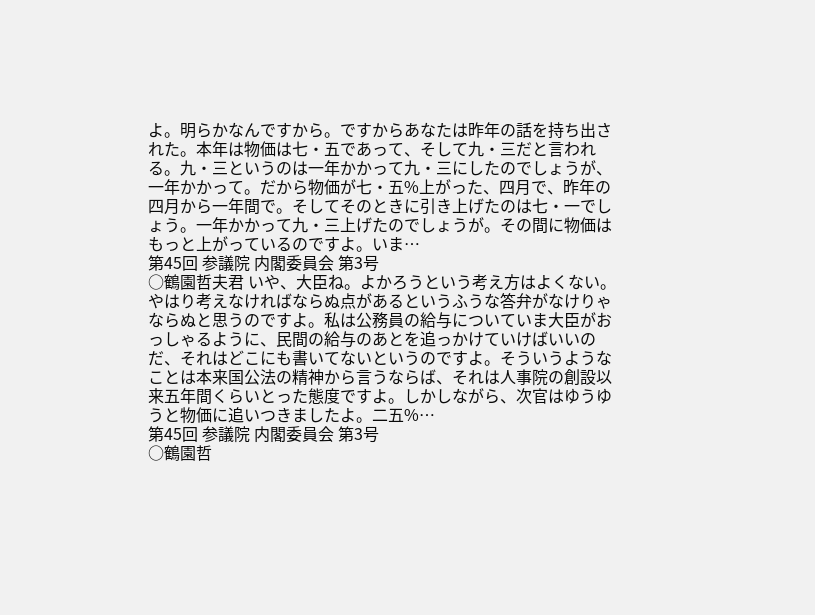よ。明らかなんですから。ですからあなたは昨年の話を持ち出された。本年は物価は七・五であって、そして九・三だと言われる。九・三というのは一年かかって九・三にしたのでしょうが、一年かかって。だから物価が七・五%上がった、四月で、昨年の四月から一年間で。そしてそのときに引き上げたのは七・一でしょう。一年かかって九・三上げたのでしょうが。その間に物価はもっと上がっているのですよ。いま…
第45回 参議院 内閣委員会 第3号
○鶴園哲夫君 いや、大臣ね。よかろうという考え方はよくない。やはり考えなければならぬ点があるというふうな答弁がなけりゃならぬと思うのですよ。私は公務員の給与についていま大臣がおっしゃるように、民間の給与のあとを追っかけていけばいいのだ、それはどこにも書いてないというのですよ。そういうようなことは本来国公法の精神から言うならば、それは人事院の創設以来五年間くらいとった態度ですよ。しかしながら、次官はゆうゆうと物価に追いつきましたよ。二五%…
第45回 参議院 内閣委員会 第3号
○鶴園哲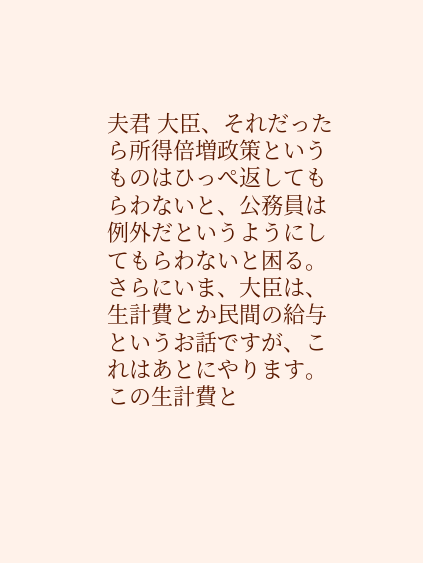夫君 大臣、それだったら所得倍増政策というものはひっぺ返してもらわないと、公務員は例外だというようにしてもらわないと困る。さらにいま、大臣は、生計費とか民間の給与というお話ですが、これはあとにやります。この生計費と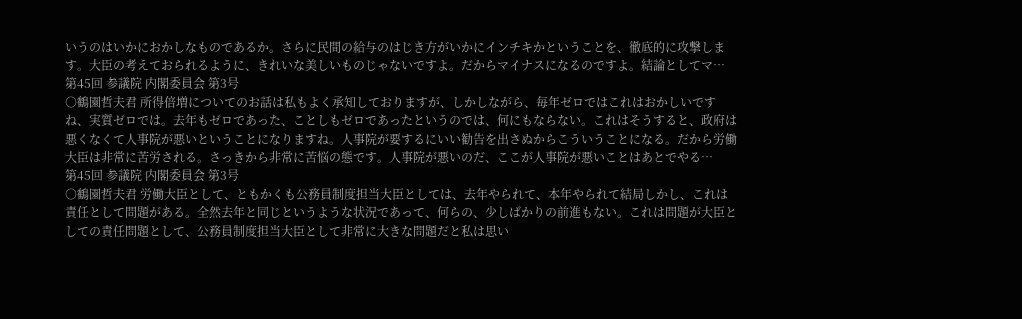いうのはいかにおかしなものであるか。さらに民間の給与のはじき方がいかにインチキかということを、徹底的に攻撃します。大臣の考えておられるように、きれいな美しいものじゃないですよ。だからマイナスになるのですよ。結論としてマ…
第45回 参議院 内閣委員会 第3号
○鶴園哲夫君 所得倍増についてのお話は私もよく承知しておりますが、しかしながら、毎年ゼロではこれはおかしいですね、実質ゼロでは。去年もゼロであった、ことしもゼロであったというのでは、何にもならない。これはそうすると、政府は悪くなくて人事院が悪いということになりますね。人事院が要するにいい勧告を出さぬからこういうことになる。だから労働大臣は非常に苦労される。さっきから非常に苦悩の態です。人事院が悪いのだ、ここが人事院が悪いことはあとでやる…
第45回 参議院 内閣委員会 第3号
○鶴園哲夫君 労働大臣として、ともかくも公務員制度担当大臣としては、去年やられて、本年やられて結局しかし、これは責任として問題がある。全然去年と同じというような状況であって、何らの、少しばかりの前進もない。これは問題が大臣としての責任問題として、公務員制度担当大臣として非常に大きな問題だと私は思い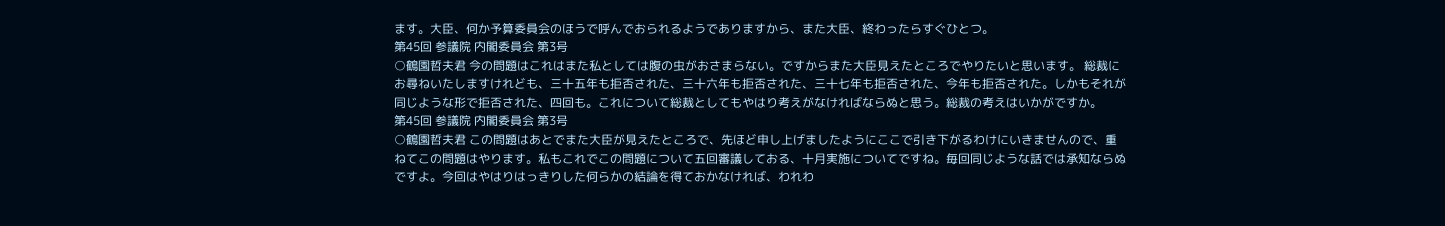ます。大臣、何か予算委員会のほうで呼んでおられるようでありますから、また大臣、終わったらすぐひとつ。
第45回 参議院 内閣委員会 第3号
○鶴園哲夫君 今の問題はこれはまた私としては腹の虫がおさまらない。ですからまた大臣見えたところでやりたいと思います。 総裁にお尋ねいたしますけれども、三十五年も拒否された、三十六年も拒否された、三十七年も拒否された、今年も拒否された。しかもそれが同じような形で拒否された、四回も。これについて総裁としてもやはり考えがなければならぬと思う。総裁の考えはいかがですか。
第45回 参議院 内閣委員会 第3号
○鶴園哲夫君 この問題はあとでまた大臣が見えたところで、先ほど申し上げましたようにここで引き下がるわけにいきませんので、重ねてこの問題はやります。私もこれでこの問題について五回審議しておる、十月実施についてですね。毎回同じような話では承知ならぬですよ。今回はやはりはっきりした何らかの結論を得ておかなければ、われわ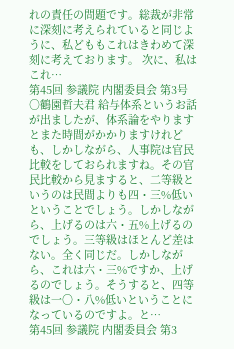れの責任の問題です。総裁が非常に深刻に考えられていると同じように、私どももこれはきわめて深刻に考えております。 次に、私はこれ…
第45回 参議院 内閣委員会 第3号
○鶴園哲夫君 給与体系というお話が出ましたが、体系論をやりますとまた時間がかかりますけれども、しかしながら、人事院は官民比較をしておられますね。その官民比較から見ますると、二等級というのは民間よりも四・三%低いということでしょう。しかしながら、上げるのは六・五%上げるのでしょう。三等級はほとんど差はない。全く同じだ。しかしながら、これは六・三%ですか、上げるのでしょう。そうすると、四等級は一〇・八%低いということになっているのですよ。と…
第45回 参議院 内閣委員会 第3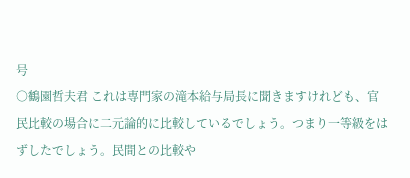号
○鶴園哲夫君 これは専門家の滝本給与局長に聞きますけれども、官民比較の場合に二元論的に比較しているでしょう。つまり一等級をはずしたでしょう。民間との比較や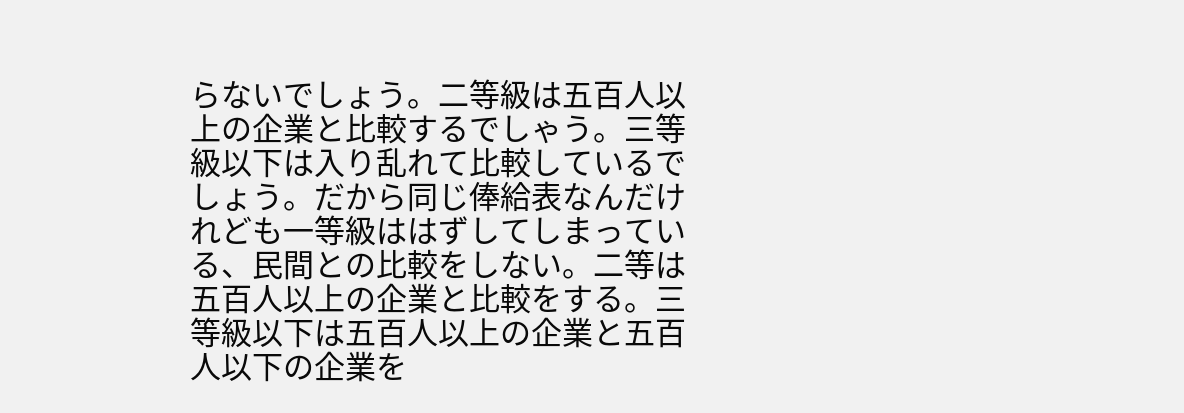らないでしょう。二等級は五百人以上の企業と比較するでしゃう。三等級以下は入り乱れて比較しているでしょう。だから同じ俸給表なんだけれども一等級ははずしてしまっている、民間との比較をしない。二等は五百人以上の企業と比較をする。三等級以下は五百人以上の企業と五百人以下の企業を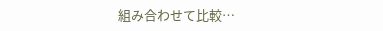組み合わせて比較…